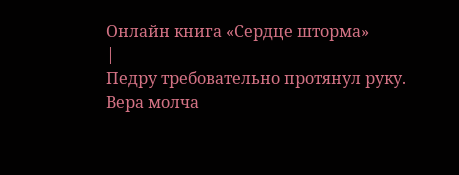Онлайн книга «Сердце шторма»
|
Педру требовательно протянул руку. Вера молча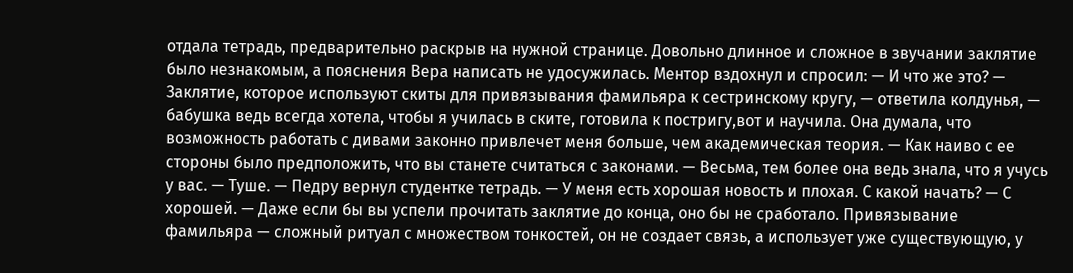отдала тетрадь, предварительно раскрыв на нужной странице. Довольно длинное и сложное в звучании заклятие было незнакомым, а пояснения Вера написать не удосужилась. Ментор вздохнул и спросил: — И что же это? — Заклятие, которое используют скиты для привязывания фамильяра к сестринскому кругу, — ответила колдунья, — бабушка ведь всегда хотела, чтобы я училась в ските, готовила к постригу,вот и научила. Она думала, что возможность работать с дивами законно привлечет меня больше, чем академическая теория. — Как наиво с ее стороны было предположить, что вы станете считаться с законами. — Весьма, тем более она ведь знала, что я учусь у вас. — Туше. — Педру вернул студентке тетрадь. — У меня есть хорошая новость и плохая. С какой начать? — С хорошей. — Даже если бы вы успели прочитать заклятие до конца, оно бы не сработало. Привязывание фамильяра — сложный ритуал с множеством тонкостей, он не создает связь, а использует уже существующую, у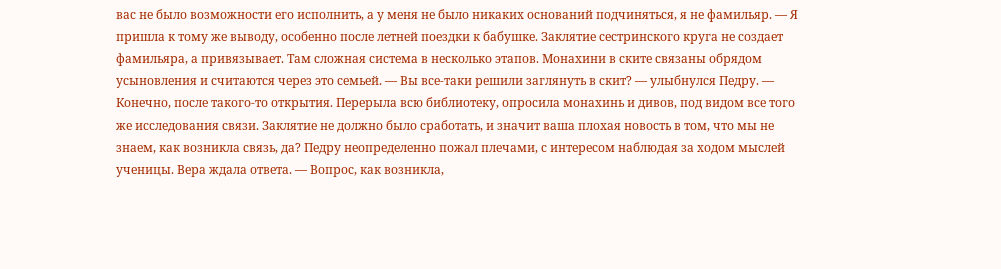вас не было возможности его исполнить, а у меня не было никаких оснований подчиняться, я не фамильяр. — Я пришла к тому же выводу, особенно после летней поездки к бабушке. Заклятие сестринского круга не создает фамильяра, а привязывает. Там сложная система в несколько этапов. Монахини в ските связаны обрядом усыновления и считаются через это семьей. — Вы все-таки решили заглянуть в скит? — улыбнулся Педру. — Конечно, после такого-то открытия. Перерыла всю библиотеку, опросила монахинь и дивов, под видом все того же исследования связи. Заклятие не должно было сработать, и значит ваша плохая новость в том, что мы не знаем, как возникла связь, да? Педру неопределенно пожал плечами, с интересом наблюдая за ходом мыслей ученицы. Вера ждала ответа. — Вопрос, как возникла,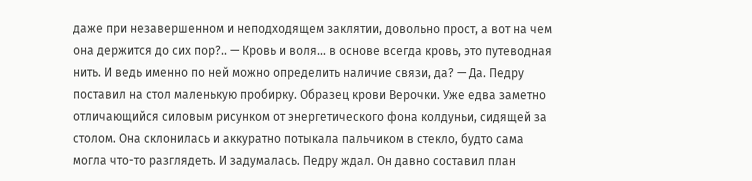даже при незавершенном и неподходящем заклятии, довольно прост, а вот на чем она держится до сих пор?.. — Кровь и воля… в основе всегда кровь, это путеводная нить. И ведь именно по ней можно определить наличие связи, да? — Да. Педру поставил на стол маленькую пробирку. Образец крови Верочки. Уже едва заметно отличающийся силовым рисунком от энергетического фона колдуньи, сидящей за столом. Она склонилась и аккуратно потыкала пальчиком в стекло, будто сама могла что-то разглядеть. И задумалась. Педру ждал. Он давно составил план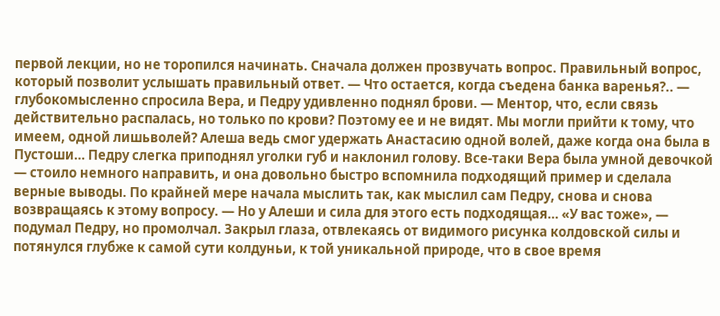первой лекции, но не торопился начинать. Сначала должен прозвучать вопрос. Правильный вопрос, который позволит услышать правильный ответ. — Что остается, когда съедена банка варенья?.. — глубокомысленно спросила Вера, и Педру удивленно поднял брови. — Ментор, что, если связь действительно распалась, но только по крови? Поэтому ее и не видят. Мы могли прийти к тому, что имеем, одной лишьволей? Алеша ведь смог удержать Анастасию одной волей, даже когда она была в Пустоши… Педру слегка приподнял уголки губ и наклонил голову. Все-таки Вера была умной девочкой — стоило немного направить, и она довольно быстро вспомнила подходящий пример и сделала верные выводы. По крайней мере начала мыслить так, как мыслил сам Педру, снова и снова возвращаясь к этому вопросу. — Но у Алеши и сила для этого есть подходящая… «У вас тоже», — подумал Педру, но промолчал. Закрыл глаза, отвлекаясь от видимого рисунка колдовской силы и потянулся глубже к самой сути колдуньи, к той уникальной природе, что в свое время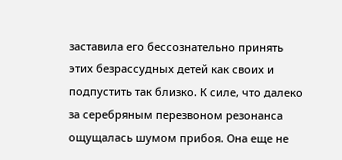заставила его бессознательно принять этих безрассудных детей как своих и подпустить так близко. К силе, что далеко за серебряным перезвоном резонанса ощущалась шумом прибоя. Она еще не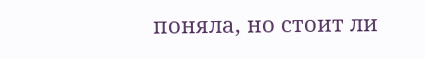поняла, но стоит ли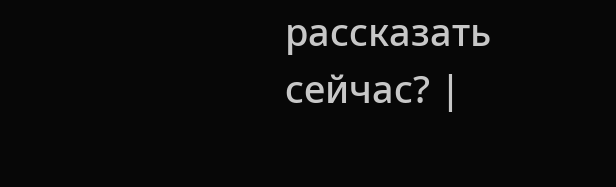рассказать сейчас? |